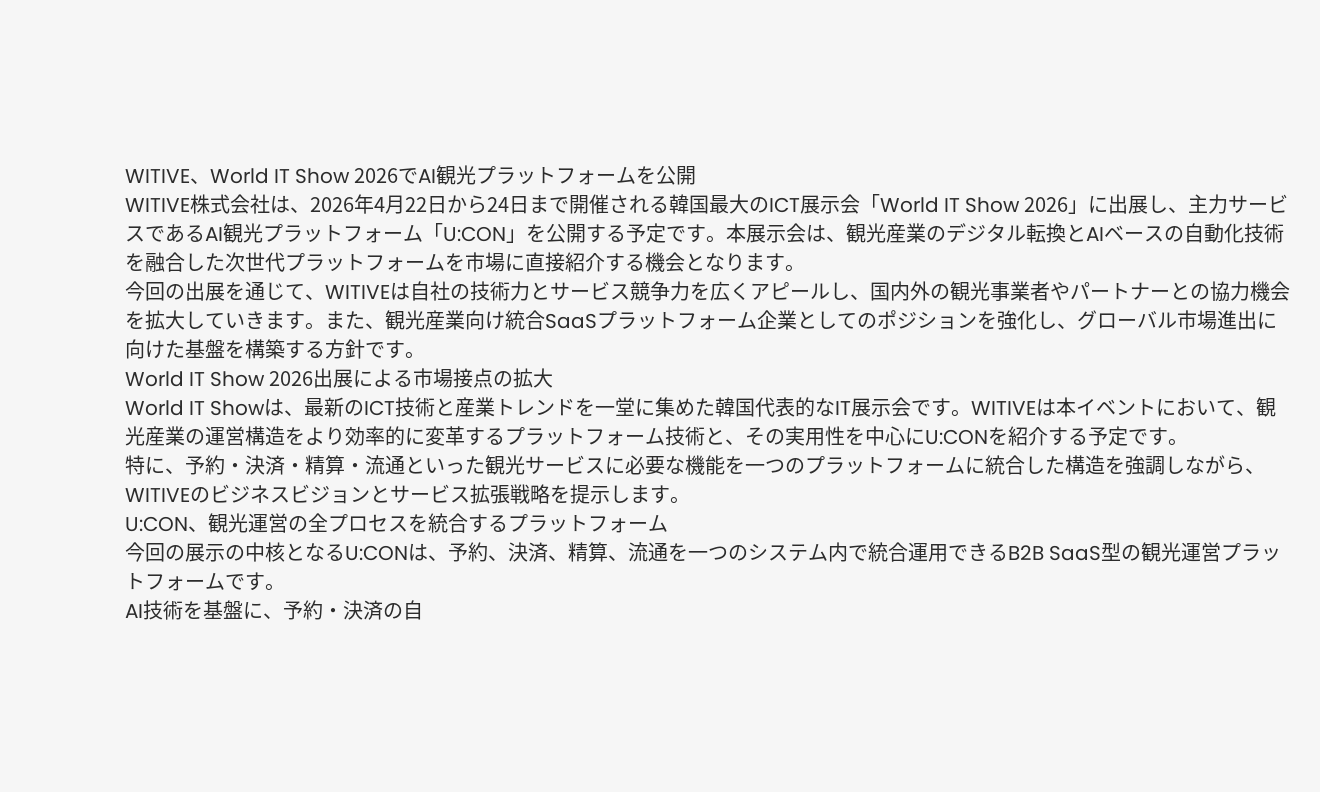WITIVE、World IT Show 2026でAI観光プラットフォームを公開
WITIVE株式会社は、2026年4月22日から24日まで開催される韓国最大のICT展示会「World IT Show 2026」に出展し、主力サービスであるAI観光プラットフォーム「U:CON」を公開する予定です。本展示会は、観光産業のデジタル転換とAIベースの自動化技術を融合した次世代プラットフォームを市場に直接紹介する機会となります。
今回の出展を通じて、WITIVEは自社の技術力とサービス競争力を広くアピールし、国内外の観光事業者やパートナーとの協力機会を拡大していきます。また、観光産業向け統合SaaSプラットフォーム企業としてのポジションを強化し、グローバル市場進出に向けた基盤を構築する方針です。
World IT Show 2026出展による市場接点の拡大
World IT Showは、最新のICT技術と産業トレンドを一堂に集めた韓国代表的なIT展示会です。WITIVEは本イベントにおいて、観光産業の運営構造をより効率的に変革するプラットフォーム技術と、その実用性を中心にU:CONを紹介する予定です。
特に、予約・決済・精算・流通といった観光サービスに必要な機能を一つのプラットフォームに統合した構造を強調しながら、WITIVEのビジネスビジョンとサービス拡張戦略を提示します。
U:CON、観光運営の全プロセスを統合するプラットフォーム
今回の展示の中核となるU:CONは、予約、決済、精算、流通を一つのシステム内で統合運用できるB2B SaaS型の観光運営プラットフォームです。
AI技術を基盤に、予約・決済の自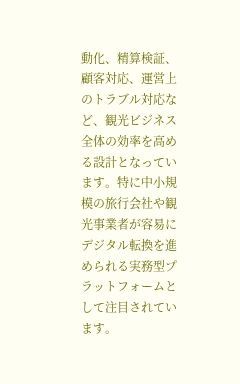動化、精算検証、顧客対応、運営上のトラブル対応など、観光ビジネス全体の効率を高める設計となっています。特に中小規模の旅行会社や観光事業者が容易にデジタル転換を進められる実務型プラットフォームとして注目されています。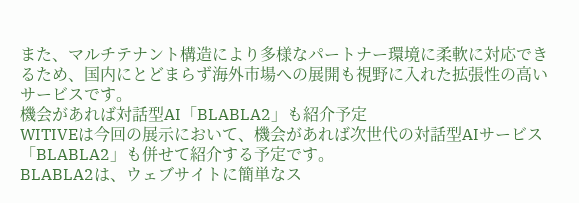また、マルチテナント構造により多様なパートナー環境に柔軟に対応できるため、国内にとどまらず海外市場への展開も視野に入れた拡張性の高いサービスです。
機会があれば対話型AI「BLABLA2」も紹介予定
WITIVEは今回の展示において、機会があれば次世代の対話型AIサービス「BLABLA2」も併せて紹介する予定です。
BLABLA2は、ウェブサイトに簡単なス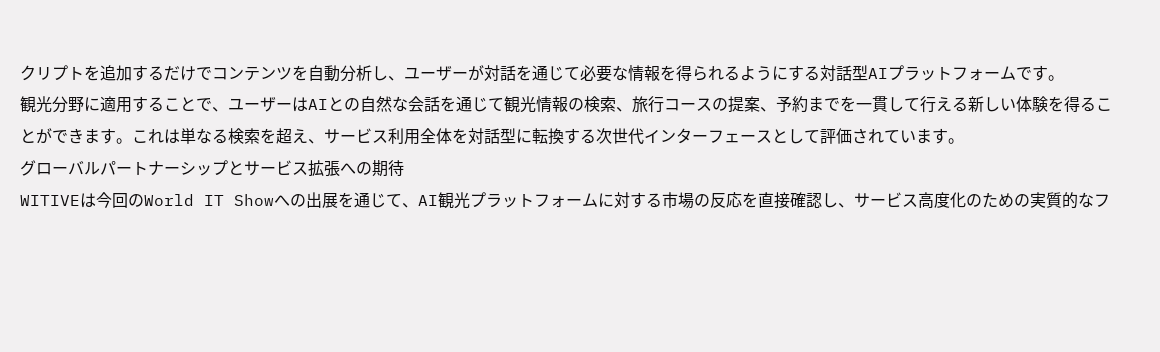クリプトを追加するだけでコンテンツを自動分析し、ユーザーが対話を通じて必要な情報を得られるようにする対話型AIプラットフォームです。
観光分野に適用することで、ユーザーはAIとの自然な会話を通じて観光情報の検索、旅行コースの提案、予約までを一貫して行える新しい体験を得ることができます。これは単なる検索を超え、サービス利用全体を対話型に転換する次世代インターフェースとして評価されています。
グローバルパートナーシップとサービス拡張への期待
WITIVEは今回のWorld IT Showへの出展を通じて、AI観光プラットフォームに対する市場の反応を直接確認し、サービス高度化のための実質的なフ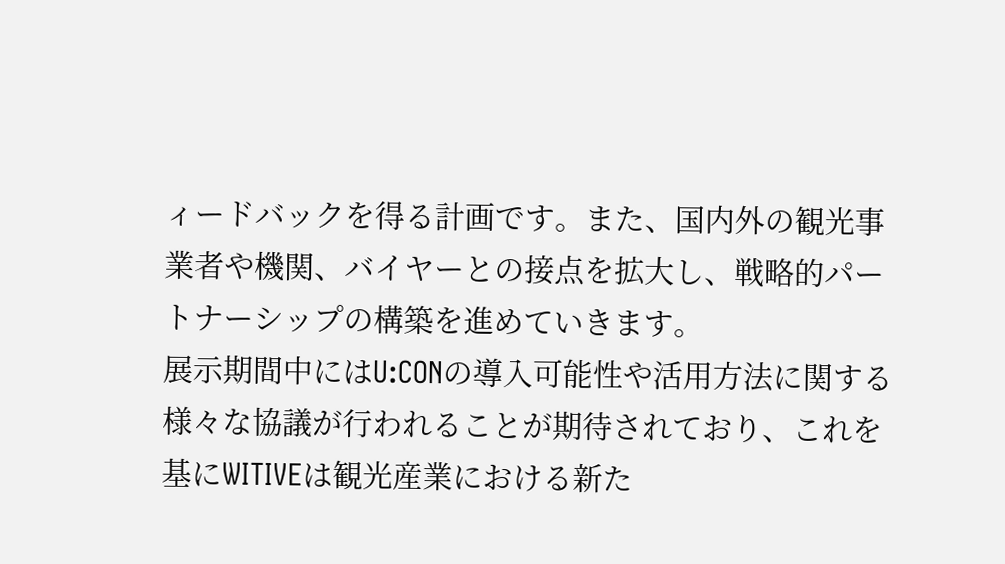ィードバックを得る計画です。また、国内外の観光事業者や機関、バイヤーとの接点を拡大し、戦略的パートナーシップの構築を進めていきます。
展示期間中にはU:CONの導入可能性や活用方法に関する様々な協議が行われることが期待されており、これを基にWITIVEは観光産業における新た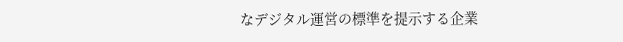なデジタル運営の標準を提示する企業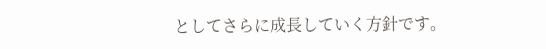としてさらに成長していく方針です。